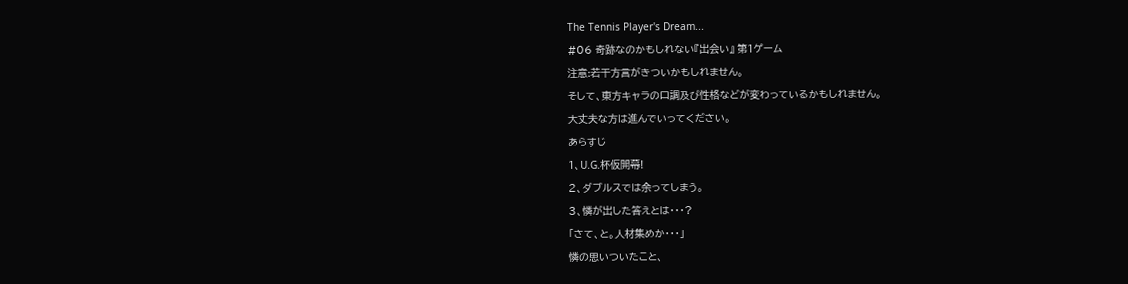The Tennis Player's Dream...
#06 奇跡なのかもしれない『出会い』 第1ゲーム
注意:若干方言がきついかもしれません。
そして、東方キャラの口調及び性格などが変わっているかもしれません。
大丈夫な方は進んでいってください。
あらすじ
1、U.G.杯仮開幕!
2、ダブルスでは余ってしまう。
3、憐が出した答えとは・・・?
「さて、と。人材集めか・・・」
憐の思いついたこと、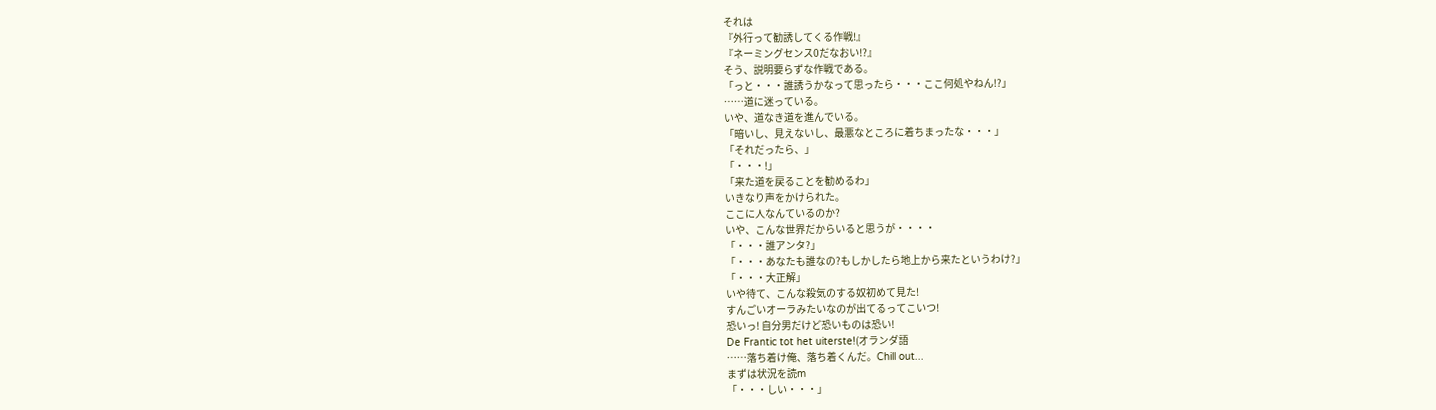それは
『外行って勧誘してくる作戦!』
『ネーミングセンス0だなおい!?』
そう、説明要らずな作戦である。
「っと・・・誰誘うかなって思ったら・・・ここ何処やねん!?」
……道に迷っている。
いや、道なき道を進んでいる。
「暗いし、見えないし、最悪なところに着ちまったな・・・」
「それだったら、」
「・・・!」
「来た道を戻ることを勧めるわ」
いきなり声をかけられた。
ここに人なんているのか?
いや、こんな世界だからいると思うが・・・・
「・・・誰アンタ?」
「・・・あなたも誰なの?もしかしたら地上から来たというわけ?」
「・・・大正解」
いや待て、こんな殺気のする奴初めて見た!
すんごいオーラみたいなのが出てるってこいつ!
恐いっ! 自分男だけど恐いものは恐い!
De Frantic tot het uiterste!(オランダ語
……落ち着け俺、落ち着くんだ。Chill out...
まずは状況を読m
「・・・しい・・・」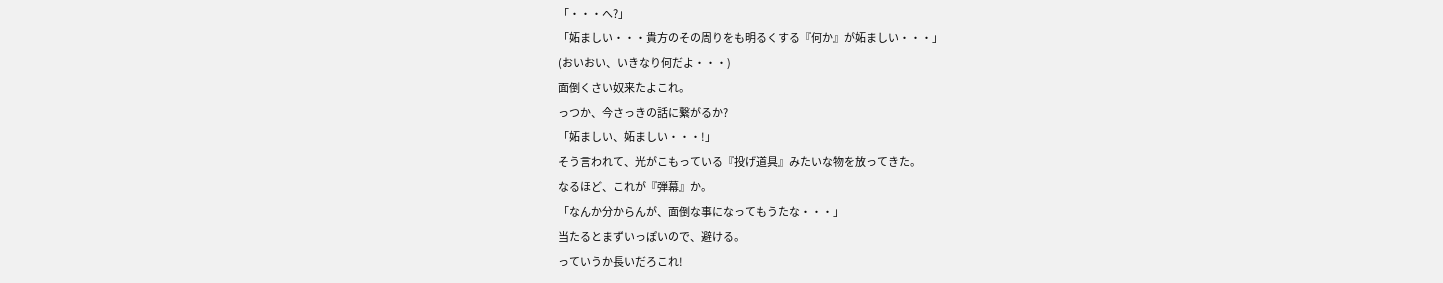「・・・へ?」
「妬ましい・・・貴方のその周りをも明るくする『何か』が妬ましい・・・」
(おいおい、いきなり何だよ・・・)
面倒くさい奴来たよこれ。
っつか、今さっきの話に繋がるか?
「妬ましい、妬ましい・・・!」
そう言われて、光がこもっている『投げ道具』みたいな物を放ってきた。
なるほど、これが『弾幕』か。
「なんか分からんが、面倒な事になってもうたな・・・」
当たるとまずいっぽいので、避ける。
っていうか長いだろこれ!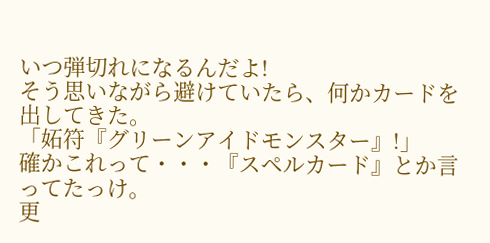いつ弾切れになるんだよ!
そう思いながら避けていたら、何かカードを出してきた。
「妬符『グリーンアイドモンスター』!」
確かこれって・・・『スペルカード』とか言ってたっけ。
更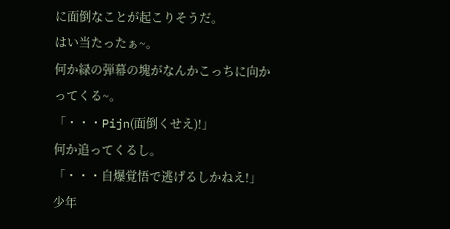に面倒なことが起こりそうだ。
はい当たったぁ~。
何か緑の弾幕の塊がなんかこっちに向かってくる~。
「・・・Pijn(面倒くせえ)!」
何か追ってくるし。
「・・・自爆覚悟で逃げるしかねえ!」
少年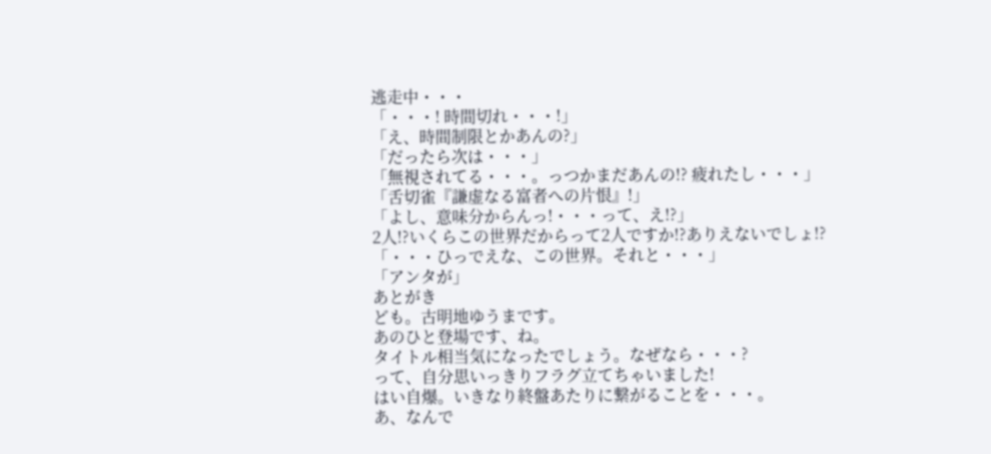逃走中・・・
「・・・! 時間切れ・・・!」
「え、時間制限とかあんの?」
「だったら次は・・・」
「無視されてる・・・。っつかまだあんの!? 疲れたし・・・」
「舌切雀『謙虚なる富者への片恨』!」
「よし、意味分からんっ!・・・って、え!?」
2人!?いくらこの世界だからって2人ですか!?ありえないでしょ!?
「・・・ひっでえな、この世界。それと・・・」
「アンタが」
あとがき
ども。古明地ゆうまです。
あのひと登場です、ね。
タイトル相当気になったでしょう。なぜなら・・・?
って、自分思いっきりフラグ立てちゃいました!
はい自爆。いきなり終盤あたりに繋がることを・・・。
あ、なんで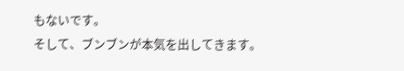もないです。
そして、ブンブンが本気を出してきます。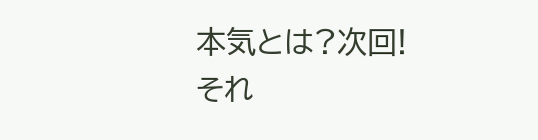本気とは?次回!
それ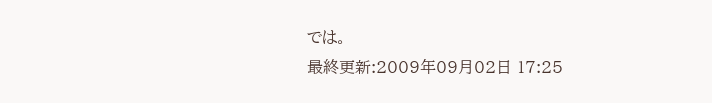では。
最終更新:2009年09月02日 17:25